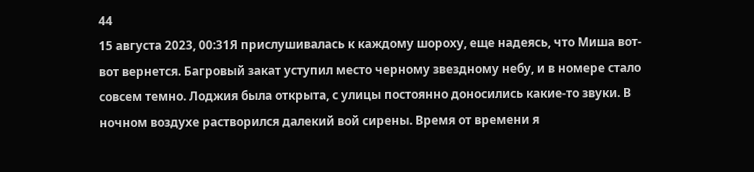44
15 августа 2023, 00:31Я прислушивалась к каждому шороху, еще надеясь, что Миша вот-вот вернется. Багровый закат уступил место черному звездному небу, и в номере стало совсем темно. Лоджия была открыта, с улицы постоянно доносились какие-то звуки. В ночном воздухе растворился далекий вой сирены. Время от времени я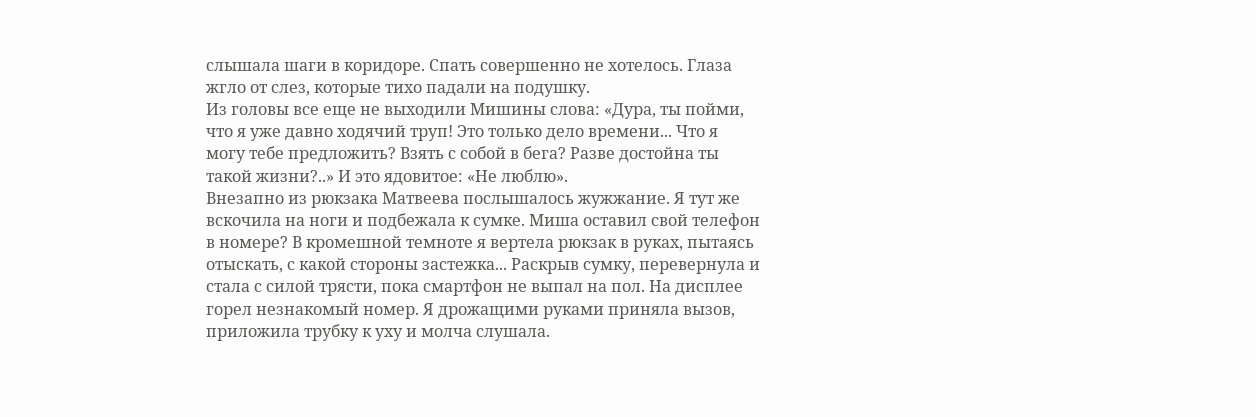слышала шаги в коридоре. Спать совершенно не хотелось. Глаза жгло от слез, которые тихо падали на подушку.
Из головы все еще не выходили Мишины слова: «Дура, ты пойми, что я уже давно ходячий труп! Это только дело времени... Что я могу тебе предложить? Взять с собой в бега? Разве достойна ты такой жизни?..» И это ядовитое: «Не люблю».
Внезапно из рюкзака Матвеева послышалось жужжание. Я тут же вскочила на ноги и подбежала к сумке. Миша оставил свой телефон в номере? В кромешной темноте я вертела рюкзак в руках, пытаясь отыскать, с какой стороны застежка... Раскрыв сумку, перевернула и стала с силой трясти, пока смартфон не выпал на пол. На дисплее горел незнакомый номер. Я дрожащими руками приняла вызов, приложила трубку к уху и молча слушала.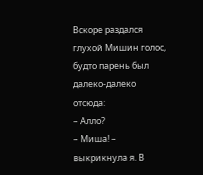Вскоре раздался глухой Мишин голос, будто парень был далеко-далеко отсюда:
– Алло?
– Миша! – выкрикнула я. В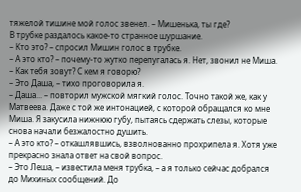тяжелой тишине мой голос звенел. – Мишенька, ты где?
В трубке раздалось какое-то странное шуршание.
– Кто это? – спросил Мишин голос в трубке.
– А это кто? – почему-то жутко перепугалась я. Нет, звонил не Миша.
– Как тебя зовут? С кем я говорю?
– Это Даша, – тихо проговорила я.
– Даша... – повторил мужской мягкий голос. Точно такой же, как у Матвеева. Даже с той же интонацией, с которой обращался ко мне Миша. Я закусила нижнюю губу, пытаясь сдержать слезы, которые снова начали безжалостно душить.
– А это кто? – откашлявшись, взволнованно прохрипела я. Хотя уже прекрасно знала ответ на свой вопрос.
– Это Леша, – известила меня трубка, – а я только сейчас добрался до Михиных сообщений. До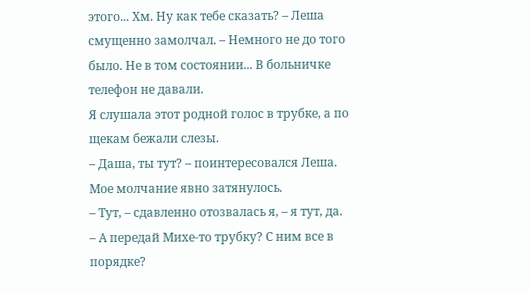этого... Хм. Ну как тебе сказать? – Леша смущенно замолчал. – Немного не до того было. Не в том состоянии... В больничке телефон не давали.
Я слушала этот родной голос в трубке, а по щекам бежали слезы.
– Даша, ты тут? – поинтересовался Леша. Мое молчание явно затянулось.
– Тут, – сдавленно отозвалась я, – я тут, да.
– А передай Михе-то трубку? С ним все в порядке?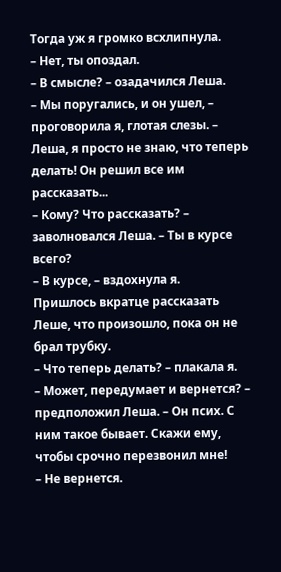Тогда уж я громко всхлипнула.
– Нет, ты опоздал.
– В смысле? – озадачился Леша.
– Мы поругались, и он ушел, – проговорила я, глотая слезы. – Леша, я просто не знаю, что теперь делать! Он решил все им рассказать...
– Кому? Что рассказать? – заволновался Леша. – Ты в курсе всего?
– В курсе, – вздохнула я.
Пришлось вкратце рассказать Леше, что произошло, пока он не брал трубку.
– Что теперь делать? – плакала я.
– Может, передумает и вернется? – предположил Леша. – Он псих. С ним такое бывает. Скажи ему, чтобы срочно перезвонил мне!
– Не вернется.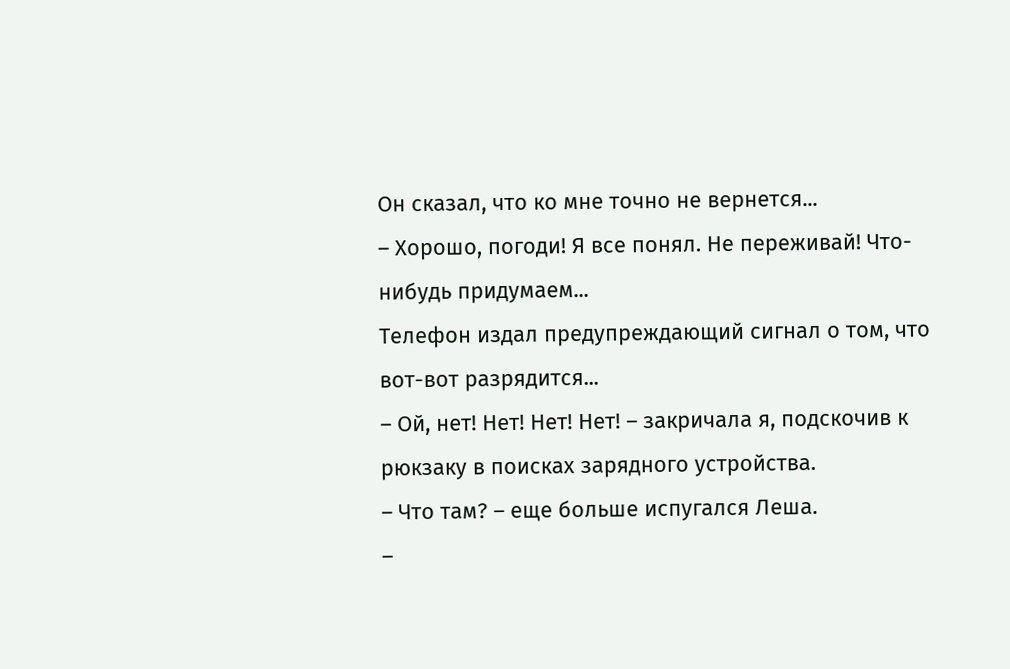Он сказал, что ко мне точно не вернется...
– Хорошо, погоди! Я все понял. Не переживай! Что-нибудь придумаем...
Телефон издал предупреждающий сигнал о том, что вот-вот разрядится...
– Ой, нет! Нет! Нет! Нет! – закричала я, подскочив к рюкзаку в поисках зарядного устройства.
– Что там? – еще больше испугался Леша.
–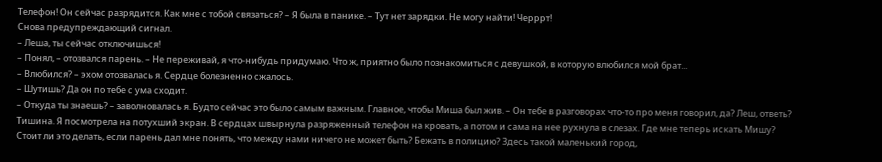Телефон! Он сейчас разрядится. Как мне с тобой связаться? – Я была в панике. – Тут нет зарядки. Не могу найти! Черррт!
Снова предупреждающий сигнал.
– Леша, ты сейчас отключишься!
– Понял, – отозвался парень. – Не переживай, я что-нибудь придумаю. Что ж, приятно было познакомиться с девушкой, в которую влюбился мой брат...
– Влюбился? – эхом отозвалась я. Сердце болезненно сжалось.
– Шутишь? Да он по тебе с ума сходит.
– Откуда ты знаешь? – заволновалась я. Будто сейчас это было самым важным. Главное, чтобы Миша был жив. – Он тебе в разговорах что-то про меня говорил, да? Леш, ответь?
Тишина. Я посмотрела на потухший экран. В сердцах швырнула разряженный телефон на кровать, а потом и сама на нее рухнула в слезах. Где мне теперь искать Мишу? Стоит ли это делать, если парень дал мне понять, что между нами ничего не может быть? Бежать в полицию? Здесь такой маленький город,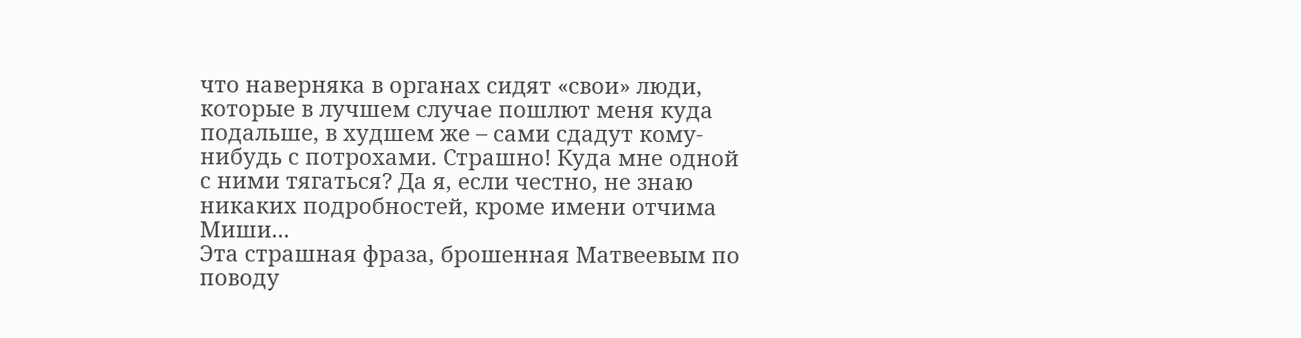что наверняка в органах сидят «свои» люди, которые в лучшем случае пошлют меня куда подальше, в худшем же – сами сдадут кому-нибудь с потрохами. Страшно! Куда мне одной с ними тягаться? Да я, если честно, не знаю никаких подробностей, кроме имени отчима Миши...
Эта страшная фраза, брошенная Матвеевым по поводу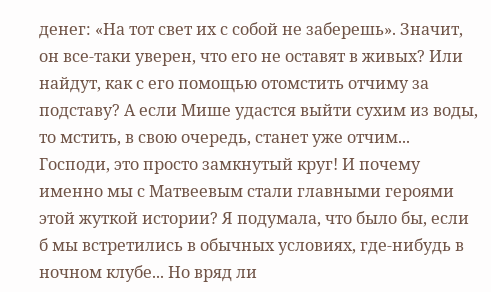денег: «На тот свет их с собой не заберешь». Значит, он все-таки уверен, что его не оставят в живых? Или найдут, как с его помощью отомстить отчиму за подставу? А если Мише удастся выйти сухим из воды, то мстить, в свою очередь, станет уже отчим... Господи, это просто замкнутый круг! И почему именно мы с Матвеевым стали главными героями этой жуткой истории? Я подумала, что было бы, если б мы встретились в обычных условиях, где-нибудь в ночном клубе... Но вряд ли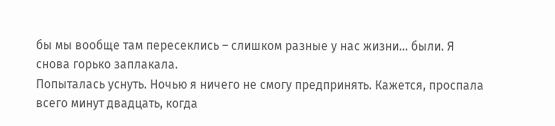бы мы вообще там пересеклись – слишком разные у нас жизни... были. Я снова горько заплакала.
Попыталась уснуть. Ночью я ничего не смогу предпринять. Кажется, проспала всего минут двадцать, когда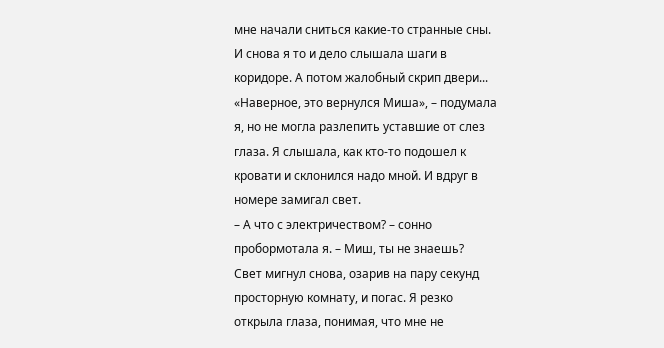мне начали сниться какие-то странные сны. И снова я то и дело слышала шаги в коридоре. А потом жалобный скрип двери... «Наверное, это вернулся Миша», – подумала я, но не могла разлепить уставшие от слез глаза. Я слышала, как кто-то подошел к кровати и склонился надо мной. И вдруг в номере замигал свет.
– А что с электричеством? – сонно пробормотала я. – Миш, ты не знаешь?
Свет мигнул снова, озарив на пару секунд просторную комнату, и погас. Я резко открыла глаза, понимая, что мне не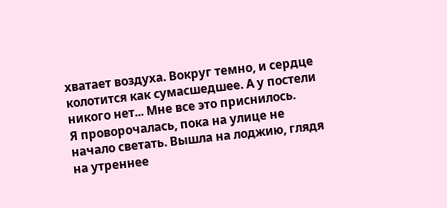хватает воздуха. Вокруг темно, и сердце колотится как сумасшедшее. А у постели никого нет... Мне все это приснилось.
Я проворочалась, пока на улице не начало светать. Вышла на лоджию, глядя на утреннее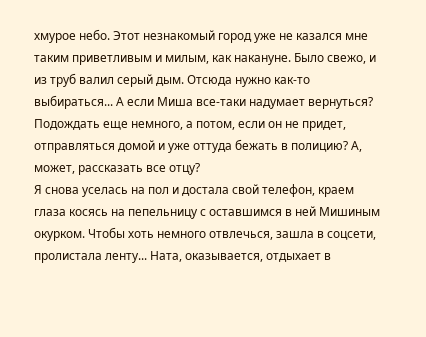хмурое небо. Этот незнакомый город уже не казался мне таким приветливым и милым, как накануне. Было свежо, и из труб валил серый дым. Отсюда нужно как-то выбираться... А если Миша все-таки надумает вернуться? Подождать еще немного, а потом, если он не придет, отправляться домой и уже оттуда бежать в полицию? А, может, рассказать все отцу?
Я снова уселась на пол и достала свой телефон, краем глаза косясь на пепельницу с оставшимся в ней Мишиным окурком. Чтобы хоть немного отвлечься, зашла в соцсети, пролистала ленту... Ната, оказывается, отдыхает в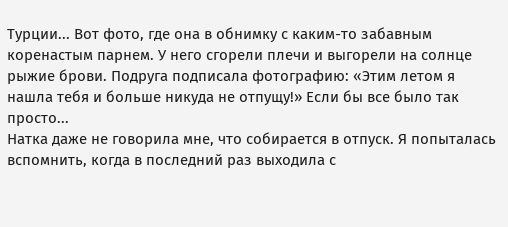Турции... Вот фото, где она в обнимку с каким-то забавным коренастым парнем. У него сгорели плечи и выгорели на солнце рыжие брови. Подруга подписала фотографию: «Этим летом я нашла тебя и больше никуда не отпущу!» Если бы все было так просто...
Натка даже не говорила мне, что собирается в отпуск. Я попыталась вспомнить, когда в последний раз выходила с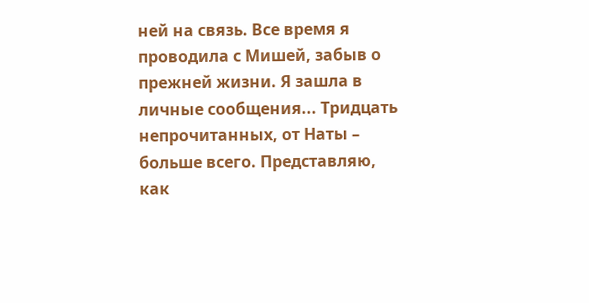ней на связь. Все время я проводила с Мишей, забыв о прежней жизни. Я зашла в личные сообщения... Тридцать непрочитанных, от Наты – больше всего. Представляю, как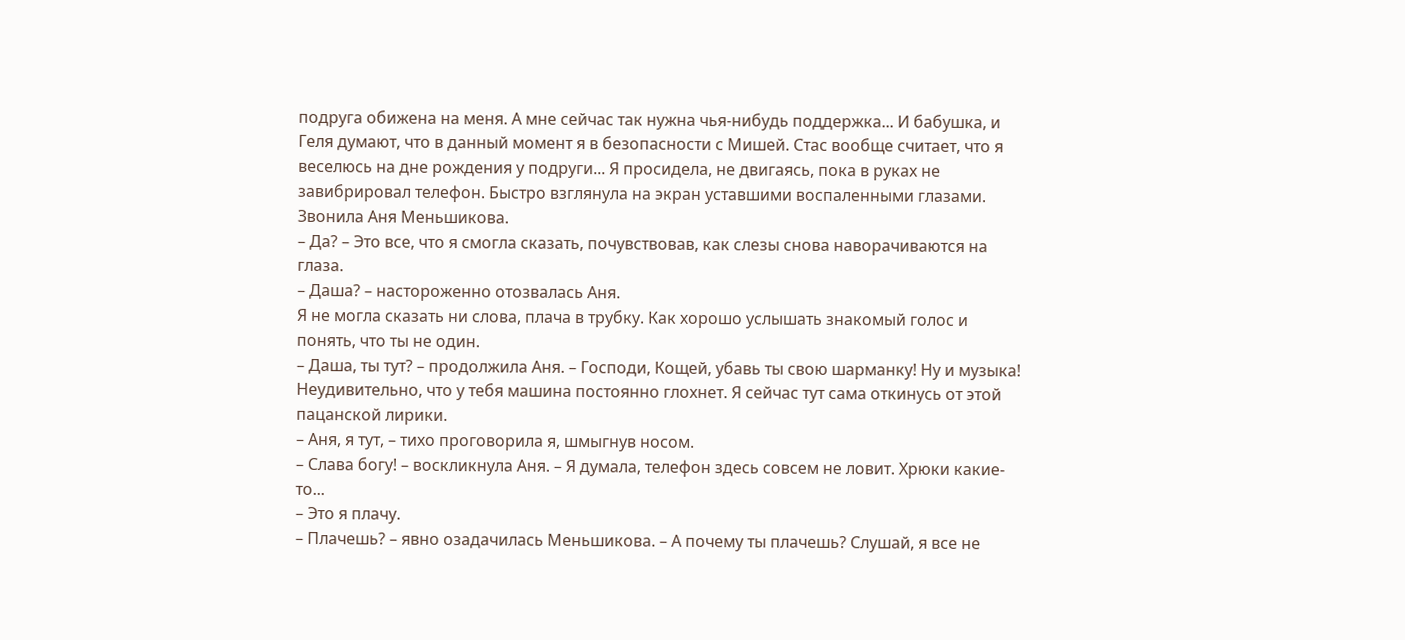подруга обижена на меня. А мне сейчас так нужна чья-нибудь поддержка... И бабушка, и Геля думают, что в данный момент я в безопасности с Мишей. Стас вообще считает, что я веселюсь на дне рождения у подруги... Я просидела, не двигаясь, пока в руках не завибрировал телефон. Быстро взглянула на экран уставшими воспаленными глазами. Звонила Аня Меньшикова.
– Да? – Это все, что я смогла сказать, почувствовав, как слезы снова наворачиваются на глаза.
– Даша? – настороженно отозвалась Аня.
Я не могла сказать ни слова, плача в трубку. Как хорошо услышать знакомый голос и понять, что ты не один.
– Даша, ты тут? – продолжила Аня. – Господи, Кощей, убавь ты свою шарманку! Ну и музыка! Неудивительно, что у тебя машина постоянно глохнет. Я сейчас тут сама откинусь от этой пацанской лирики.
– Аня, я тут, – тихо проговорила я, шмыгнув носом.
– Слава богу! – воскликнула Аня. – Я думала, телефон здесь совсем не ловит. Хрюки какие-то...
– Это я плачу.
– Плачешь? – явно озадачилась Меньшикова. – А почему ты плачешь? Слушай, я все не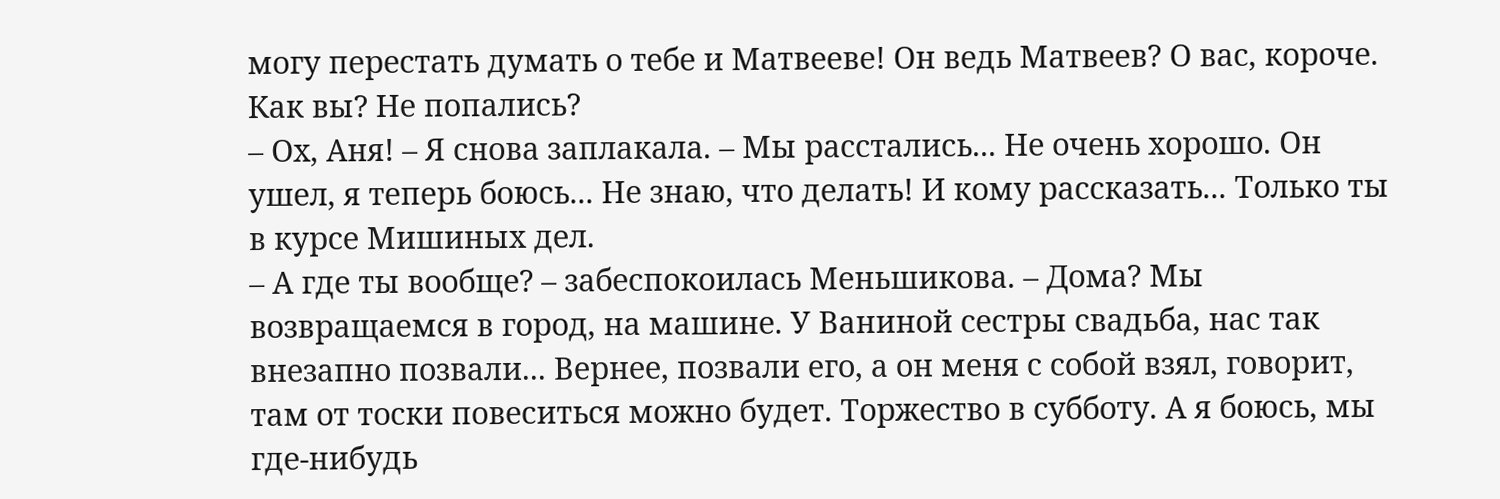могу перестать думать о тебе и Матвееве! Он ведь Матвеев? О вас, короче. Как вы? Не попались?
– Ох, Аня! – Я снова заплакала. – Мы расстались... Не очень хорошо. Он ушел, я теперь боюсь... Не знаю, что делать! И кому рассказать... Только ты в курсе Мишиных дел.
– А где ты вообще? – забеспокоилась Меньшикова. – Дома? Мы возвращаемся в город, на машине. У Ваниной сестры свадьба, нас так внезапно позвали... Вернее, позвали его, а он меня с собой взял, говорит, там от тоски повеситься можно будет. Торжество в субботу. А я боюсь, мы где-нибудь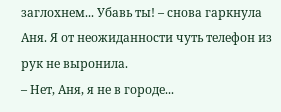заглохнем... Убавь ты! – снова гаркнула Аня. Я от неожиданности чуть телефон из рук не выронила.
– Нет, Аня, я не в городе...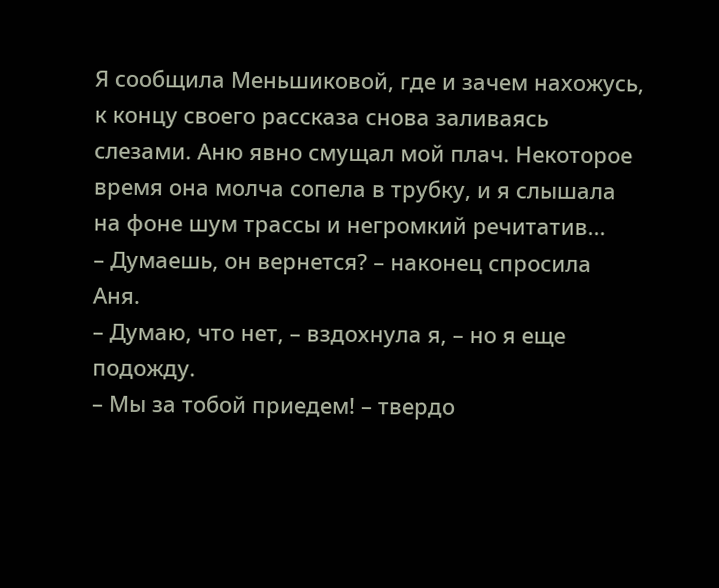Я сообщила Меньшиковой, где и зачем нахожусь, к концу своего рассказа снова заливаясь слезами. Аню явно смущал мой плач. Некоторое время она молча сопела в трубку, и я слышала на фоне шум трассы и негромкий речитатив...
– Думаешь, он вернется? – наконец спросила Аня.
– Думаю, что нет, – вздохнула я, – но я еще подожду.
– Мы за тобой приедем! – твердо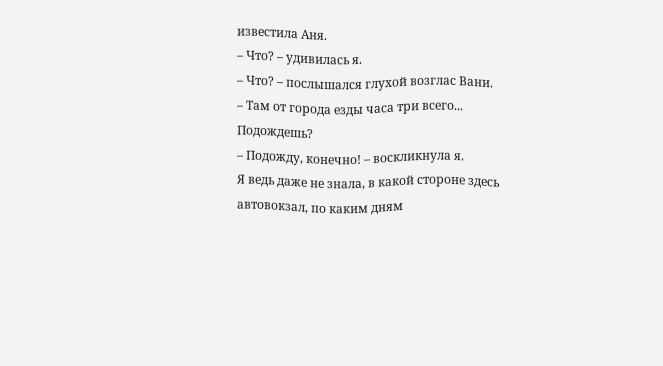известила Аня.
– Что? – удивилась я.
– Что? – послышался глухой возглас Вани.
– Там от города езды часа три всего... Подождешь?
– Подожду, конечно! – воскликнула я.
Я ведь даже не знала, в какой стороне здесь автовокзал, по каким дням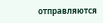отправляются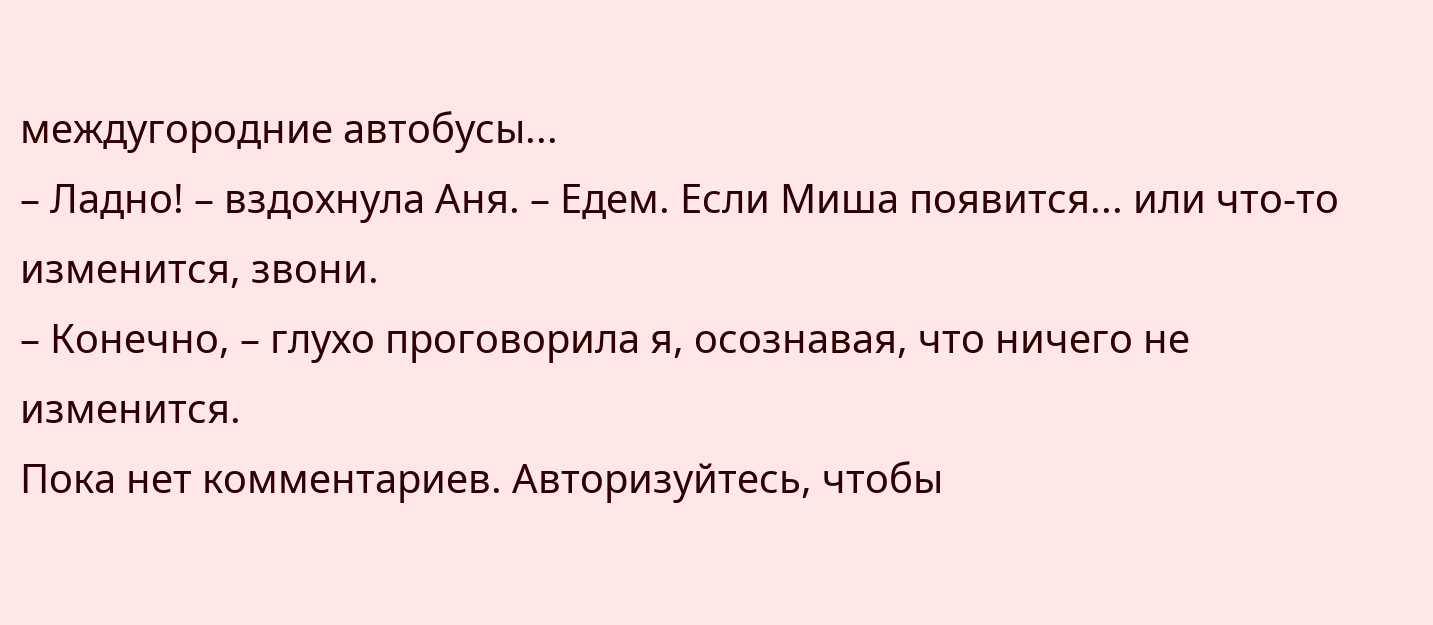междугородние автобусы...
– Ладно! – вздохнула Аня. – Едем. Если Миша появится... или что-то изменится, звони.
– Конечно, – глухо проговорила я, осознавая, что ничего не изменится.
Пока нет комментариев. Авторизуйтесь, чтобы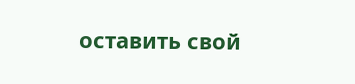оставить свой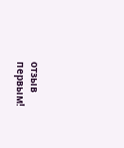отзыв первым!